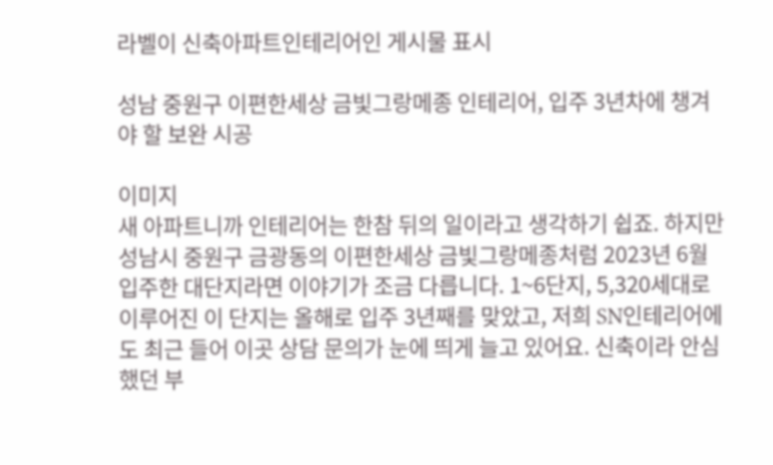라벨이 신축아파트인테리어인 게시물 표시

성남 중원구 이편한세상 금빛그랑메종 인테리어, 입주 3년차에 챙겨야 할 보완 시공

이미지
새 아파트니까 인테리어는 한참 뒤의 일이라고 생각하기 쉽죠. 하지만 성남시 중원구 금광동의 이편한세상 금빛그랑메종처럼 2023년 6월 입주한 대단지라면 이야기가 조금 다릅니다. 1~6단지, 5,320세대로 이루어진 이 단지는 올해로 입주 3년째를 맞았고, 저희 SN인테리어에도 최근 들어 이곳 상담 문의가 눈에 띄게 늘고 있어요. 신축이라 안심했던 부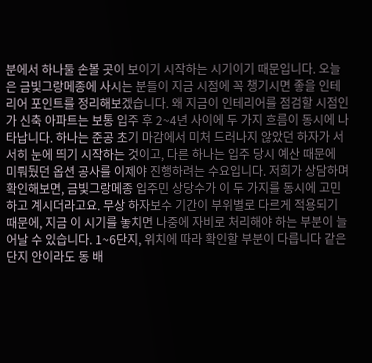분에서 하나둘 손볼 곳이 보이기 시작하는 시기이기 때문입니다. 오늘은 금빛그랑메종에 사시는 분들이 지금 시점에 꼭 챙기시면 좋을 인테리어 포인트를 정리해보겠습니다. 왜 지금이 인테리어를 점검할 시점인가 신축 아파트는 보통 입주 후 2~4년 사이에 두 가지 흐름이 동시에 나타납니다. 하나는 준공 초기 마감에서 미처 드러나지 않았던 하자가 서서히 눈에 띄기 시작하는 것이고, 다른 하나는 입주 당시 예산 때문에 미뤄뒀던 옵션 공사를 이제야 진행하려는 수요입니다. 저희가 상담하며 확인해보면, 금빛그랑메종 입주민 상당수가 이 두 가지를 동시에 고민하고 계시더라고요. 무상 하자보수 기간이 부위별로 다르게 적용되기 때문에, 지금 이 시기를 놓치면 나중에 자비로 처리해야 하는 부분이 늘어날 수 있습니다. 1~6단지, 위치에 따라 확인할 부분이 다릅니다 같은 단지 안이라도 동 배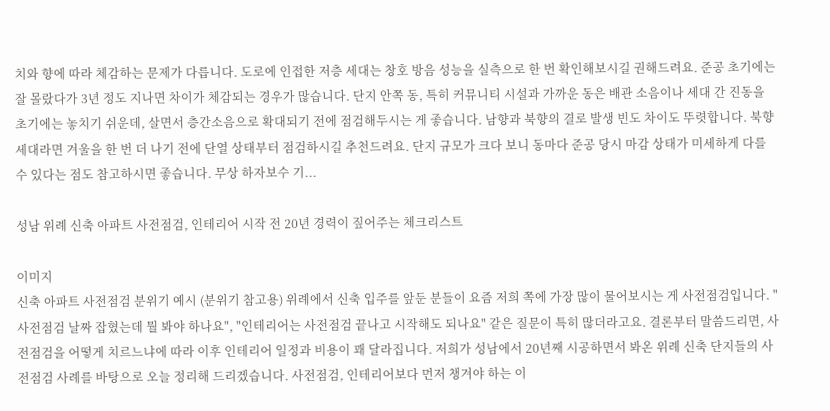치와 향에 따라 체감하는 문제가 다릅니다. 도로에 인접한 저층 세대는 창호 방음 성능을 실측으로 한 번 확인해보시길 권해드려요. 준공 초기에는 잘 몰랐다가 3년 정도 지나면 차이가 체감되는 경우가 많습니다. 단지 안쪽 동, 특히 커뮤니티 시설과 가까운 동은 배관 소음이나 세대 간 진동을 초기에는 놓치기 쉬운데, 살면서 층간소음으로 확대되기 전에 점검해두시는 게 좋습니다. 남향과 북향의 결로 발생 빈도 차이도 뚜렷합니다. 북향 세대라면 겨울을 한 번 더 나기 전에 단열 상태부터 점검하시길 추천드려요. 단지 규모가 크다 보니 동마다 준공 당시 마감 상태가 미세하게 다를 수 있다는 점도 참고하시면 좋습니다. 무상 하자보수 기...

성남 위례 신축 아파트 사전점검, 인테리어 시작 전 20년 경력이 짚어주는 체크리스트

이미지
신축 아파트 사전점검 분위기 예시 (분위기 참고용) 위례에서 신축 입주를 앞둔 분들이 요즘 저희 쪽에 가장 많이 물어보시는 게 사전점검입니다. "사전점검 날짜 잡혔는데 뭘 봐야 하나요", "인테리어는 사전점검 끝나고 시작해도 되나요" 같은 질문이 특히 많더라고요. 결론부터 말씀드리면, 사전점검을 어떻게 치르느냐에 따라 이후 인테리어 일정과 비용이 꽤 달라집니다. 저희가 성남에서 20년째 시공하면서 봐온 위례 신축 단지들의 사전점검 사례를 바탕으로 오늘 정리해 드리겠습니다. 사전점검, 인테리어보다 먼저 챙겨야 하는 이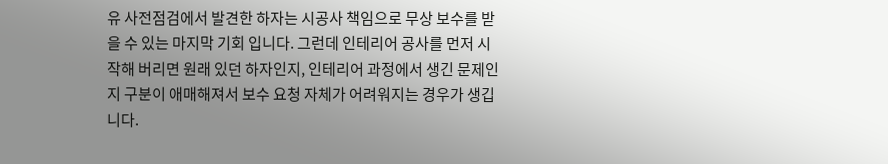유 사전점검에서 발견한 하자는 시공사 책임으로 무상 보수를 받을 수 있는 마지막 기회 입니다. 그런데 인테리어 공사를 먼저 시작해 버리면 원래 있던 하자인지, 인테리어 과정에서 생긴 문제인지 구분이 애매해져서 보수 요청 자체가 어려워지는 경우가 생깁니다.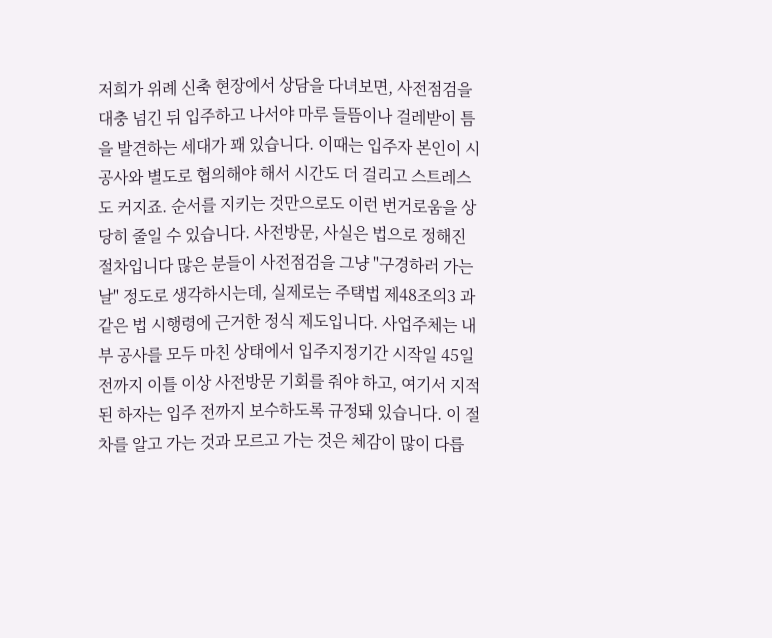저희가 위례 신축 현장에서 상담을 다녀보면, 사전점검을 대충 넘긴 뒤 입주하고 나서야 마루 들뜸이나 걸레받이 틈을 발견하는 세대가 꽤 있습니다. 이때는 입주자 본인이 시공사와 별도로 협의해야 해서 시간도 더 걸리고 스트레스도 커지죠. 순서를 지키는 것만으로도 이런 번거로움을 상당히 줄일 수 있습니다. 사전방문, 사실은 법으로 정해진 절차입니다 많은 분들이 사전점검을 그냥 "구경하러 가는 날" 정도로 생각하시는데, 실제로는 주택법 제48조의3 과 같은 법 시행령에 근거한 정식 제도입니다. 사업주체는 내부 공사를 모두 마친 상태에서 입주지정기간 시작일 45일 전까지 이틀 이상 사전방문 기회를 줘야 하고, 여기서 지적된 하자는 입주 전까지 보수하도록 규정돼 있습니다. 이 절차를 알고 가는 것과 모르고 가는 것은 체감이 많이 다릅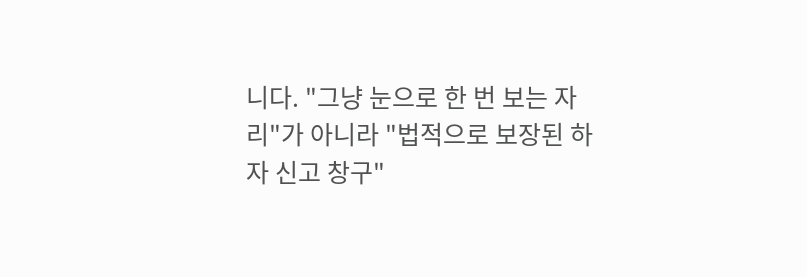니다. "그냥 눈으로 한 번 보는 자리"가 아니라 "법적으로 보장된 하자 신고 창구"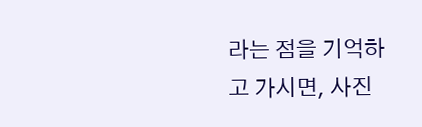라는 점을 기억하고 가시면, 사진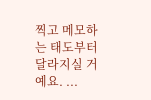찍고 메모하는 태도부터 달라지실 거예요. ...